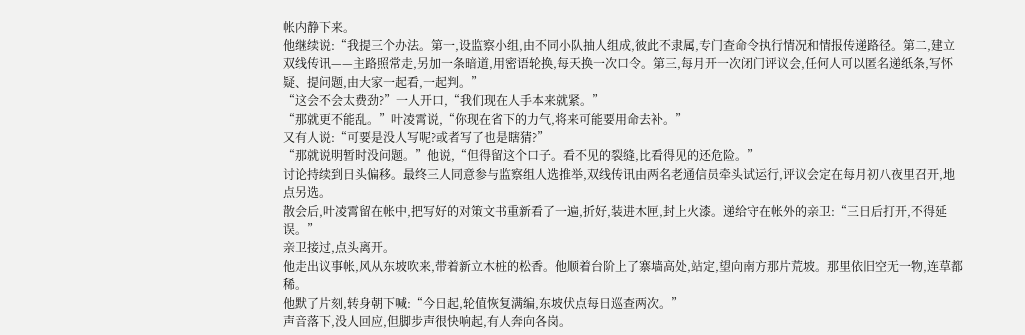帐内静下来。
他继续说:“我提三个办法。第一,设监察小组,由不同小队抽人组成,彼此不隶属,专门查命令执行情况和情报传递路径。第二,建立双线传讯——主路照常走,另加一条暗道,用密语轮换,每天换一次口令。第三,每月开一次闭门评议会,任何人可以匿名递纸条,写怀疑、提问题,由大家一起看,一起判。”
“这会不会太费劲?”一人开口,“我们现在人手本来就紧。”
“那就更不能乱。”叶凌霄说,“你现在省下的力气,将来可能要用命去补。”
又有人说:“可要是没人写呢?或者写了也是瞎猜?”
“那就说明暂时没问题。”他说,“但得留这个口子。看不见的裂缝,比看得见的还危险。”
讨论持续到日头偏移。最终三人同意参与监察组人选推举,双线传讯由两名老通信员牵头试运行,评议会定在每月初八夜里召开,地点另选。
散会后,叶凌霄留在帐中,把写好的对策文书重新看了一遍,折好,装进木匣,封上火漆。递给守在帐外的亲卫:“三日后打开,不得延误。”
亲卫接过,点头离开。
他走出议事帐,风从东坡吹来,带着新立木桩的松香。他顺着台阶上了寨墙高处,站定,望向南方那片荒坡。那里依旧空无一物,连草都稀。
他默了片刻,转身朝下喊:“今日起,轮值恢复满编,东坡伏点每日巡查两次。”
声音落下,没人回应,但脚步声很快响起,有人奔向各岗。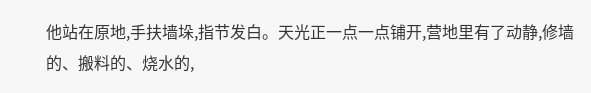他站在原地,手扶墙垛,指节发白。天光正一点一点铺开,营地里有了动静,修墙的、搬料的、烧水的,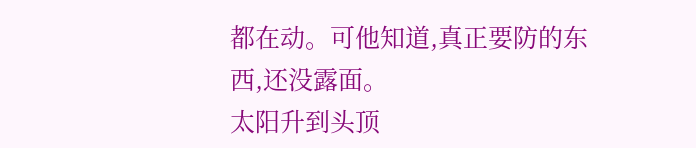都在动。可他知道,真正要防的东西,还没露面。
太阳升到头顶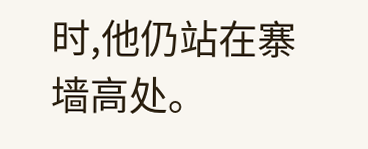时,他仍站在寨墙高处。